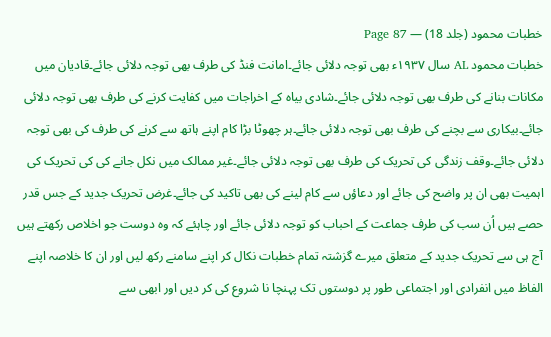خطبات محمود (جلد 18) — Page 87
خطبات محمود AL سال ۱۹۳۷ء بھی توجہ دلائی جائے۔امانت فنڈ کی طرف بھی توجہ دلائی جائے۔قادیان میں مکانات بنانے کی طرف بھی توجہ دلائی جائے۔شادی بیاہ کے اخراجات میں کفایت کرنے کی طرف بھی توجہ دلائی جائے۔بیکاری سے بچنے کی طرف بھی توجہ دلائی جائے۔ہر چھوٹا بڑا کام اپنے ہاتھ سے کرنے کی طرف کی بھی توجہ دلائی جائے۔وقف زندگی کی تحریک کی طرف بھی توجہ دلائی جائے۔غیر ممالک میں نکل جانے کی کی تحریک کی اہمیت بھی ان پر واضح کی جائے اور دعاؤں سے کام لینے کی بھی تاکید کی جائے۔غرض تحریک جدید کے جس قدر حصے ہیں اُن سب کی طرف جماعت کے احباب کو توجہ دلائی جائے اور چاہئے کہ وہ دوست جو اخلاص رکھتے ہیں آج ہی سے تحریک جدید کے متعلق میرے گزشتہ تمام خطبات نکال کر اپنے سامنے رکھ لیں اور ان کا خلاصہ اپنے الفاظ میں انفرادی اور اجتماعی طور پر دوستوں تک پہنچا نا شروع کی کر دیں اور ابھی سے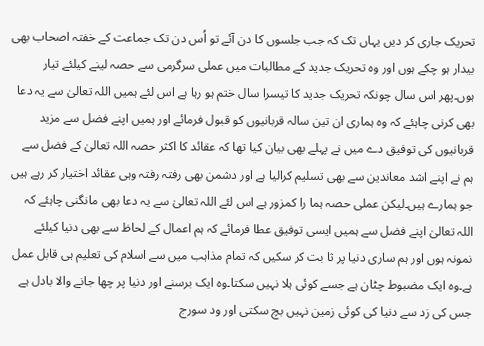تحریک جاری کر دیں یہاں تک کہ جب جلسوں کا دن آئے تو اُس دن تک جماعت کے خفتہ اصحاب بھی بیدار ہو چکے ہوں اور وہ تحریک جدید کے مطالبات میں عملی سرگرمی سے حصہ لینے کیلئے تیار ہوں۔پھر اس سال چونکہ تحریک جدید کا تیسرا سال ختم ہو رہا ہے اس لئے ہمیں اللہ تعالیٰ سے یہ دعا بھی کرنی چاہئے کہ وہ ہماری ان تین سالہ قربانیوں کو قبول فرمائے اور ہمیں اپنے فضل سے مزید قربانیوں کی توفیق دے میں نے پہلے بھی بیان کیا تھا کہ عقائد کا اکثر حصہ اللہ تعالیٰ کے فضل سے ہم نے اپنے اشد معاندین سے بھی تسلیم کرالیا ہے اور دشمن بھی رفتہ رفتہ وہی عقائد اختیار کر رہے ہیں جو ہمارے ہیں۔لیکن عملی حصہ ہما را کمزور ہے اس لئے اللہ تعالیٰ سے یہ دعا بھی مانگنی چاہئے کہ اللہ تعالیٰ اپنے فضل سے ہمیں ایسی توفیق عطا فرمائے کہ ہم اعمال کے لحاظ سے بھی دنیا کیلئے نمونہ ہوں اور ہم ساری دنیا پر ثا بت کر سکیں کہ تمام مذاہب میں سے اسلام کی تعلیم ہی قابل عمل ہے۔وہ ایک مضبوط چٹان ہے جسے کوئی ہلا نہیں سکتا۔وہ ایک برسنے اور دنیا پر چھا جانے والا بادل ہے جس کی زد سے دنیا کی کوئی زمین نہیں بچ سکتی اور ود سورج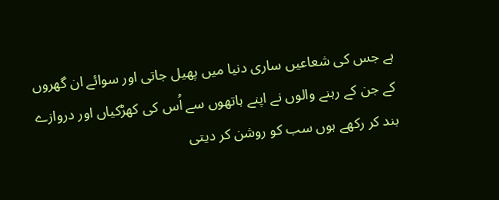ہے جس کی شعاعیں ساری دنیا میں پھیل جاتی اور سوائے ان گھروں کے جن کے رہنے والوں نے اپنے ہاتھوں سے اُس کی کھڑکیاں اور دروازے بند کر رکھے ہوں سب کو روشن کر دیتی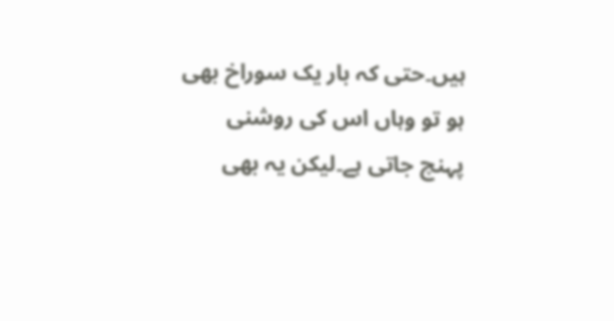ہیں۔حتی کہ بار یک سوراخ بھی ہو تو وہاں اس کی روشنی پہنچ جاتی ہے۔لیکن یہ بھی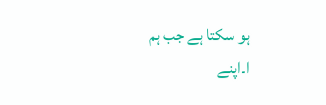ہو سکتا ہے جب ہم ا۔اپنے